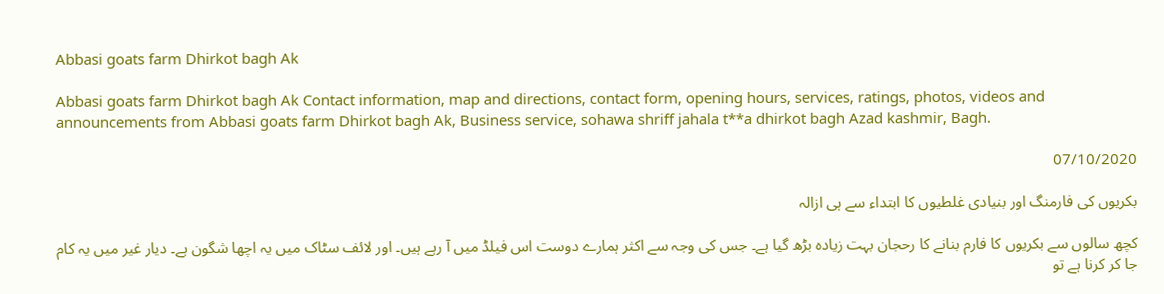Abbasi goats farm Dhirkot bagh Ak

Abbasi goats farm Dhirkot bagh Ak Contact information, map and directions, contact form, opening hours, services, ratings, photos, videos and announcements from Abbasi goats farm Dhirkot bagh Ak, Business service, sohawa shriff jahala t**a dhirkot bagh Azad kashmir, Bagh.

07/10/2020

بکریوں کی فارمنگ اور بنیادی غلطیوں کا ابتداء سے ہی ازالہ

کچھ سالوں سے بکریوں کا فارم بنانے کا رحجان بہت زیادہ بڑھ گیا ہے۔ جس کی وجہ سے اکثر ہمارے دوست اس فیلڈ میں آ رہے ہیں۔ اور لائف سٹاک میں یہ اچھا شگون ہے۔ دیار غیر میں یہ کام جا کر کرنا ہے تو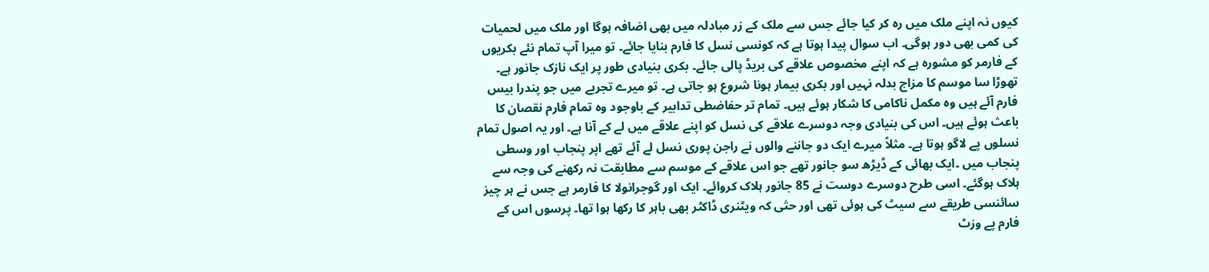کیوں نہ اپنے ملک میں رہ کر کیا جائے جس سے ملک کے زر مبادلہ میں بھی اضافہ ہوگا اور ملک میں لحمیات کی کمی بھی دور ہوگی۔ اب سوال پیدا ہوتا ہے کہ کونسی نسل کا فارم بنایا جائے۔ تو میرا آپ تمام نئے بکریوں کے فارمر کو مشورہ ہے کہ اپنے مخصوص علاقے کی بریڈ پالی جائے۔ بکری بنیادی طور پر ایک نازک جانور ہے۔ تھوڑا سا موسم کا مزاج بدلہ نہیں اور بکری بیمار ہونا شروع ہو جاتی ہے۔ تو میرے تجربے میں جو پندرا بیس فارم آئے ہیں وہ مکمل ناکامی کا شکار ہوئے ہیں۔ تمام تر حفاضطی تدابیر کے باوجود وہ تمام فارم نقصان کا باعث ہوئے ہیں۔ اس کی بنیادی وجہ دوسرے علاقے کی نسل کو اپنے علاقے میں لے کے آنا ہے۔ اور یہ اصول تمام نسلوں پے لاگو ہوتا ہے۔ مثلاً میرے ایک دو جاننے والوں نے راجن پوری نسل لے آئے تھے اپر پنجاب اور وسطی پنجاب میں ۔ایک بھائی کے ڈیڑھ سو جانور تھے جو اس علاقے کے موسم سے مطابقت نہ رکھنے کی وجہ سے ہلاک ہوگئے۔ اسی طرح دوسرے دوست نے 85 جانور ہلاک کروائے۔ ایک اور گوجرانولا کا فارمر ہے جس نے ہر چیز سائنسی طریقے سے سیٹ کی ہوئی تھی اور حتٰی کہ ویٹنری ڈاکٹر بھی باہر کا رکھا ہوا تھا۔ پرسوں اس کے فارم پے وزٹ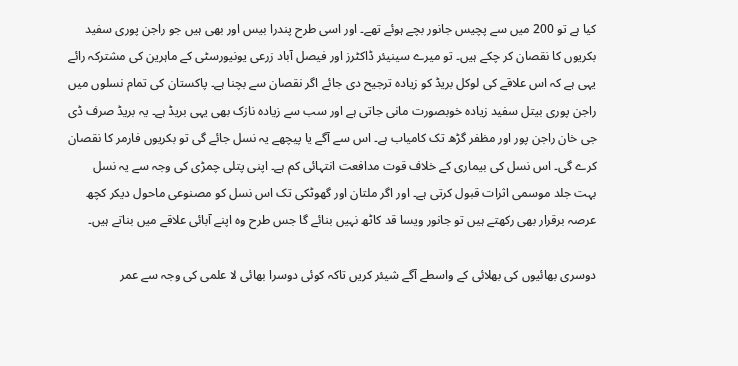کیا ہے تو 200 میں سے پچیس جانور بچے ہوئے تھے۔ اور اسی طرح پندرا بیس اور بھی ہیں جو راجن پوری سفید بکریوں کا نقصان کر چکے ہیں۔ تو میرے سینیئر ڈاکٹرز اور فیصل آباد زرعی یونیورسٹی کے ماہرین کی مشترکہ رائے یہی ہے کہ اس علاقے کی لوکل بریڈ کو زیادہ ترجیح دی جائے اگر نقصان سے بچنا ہے۔ پاکستان کی تمام نسلوں میں راجن پوری بیتل سفید زیادہ خوبصورت مانی جاتی ہے اور سب سے زیادہ نازک بھی یہی بریڈ ہے۔ یہ بریڈ صرف ڈی جی خان راجن پور اور مظفر گڑھ تک کامیاب ہے۔ اس سے آگے یا پیچھے یہ نسل جائے گی تو بکریوں فارمر کا نقصان کرے گی۔ اس نسل کی بیماری کے خلاف قوت مدافعت انتہائی کم ہے۔ اپنی پتلی چمڑی کی وجہ سے یہ نسل بہت جلد موسمی اثرات قبول کرتی ہے۔ اور اگر ملتان اور گھوٹکی تک اس نسل کو مصنوعی ماحول دیکر کچھ عرصہ برقرار بھی رکھتے ہیں تو جانور ویسا قد کاٹھ نہیں بنائے گا جس طرح وہ اپنے آبائی علاقے میں بناتے ہیں۔

دوسری بھائیوں کی بھلائی کے واسطے آگے شیئر کریں تاکہ کوئی دوسرا بھائی لا علمی کی وجہ سے عمر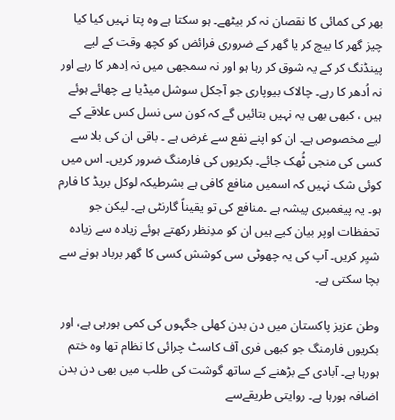بھر کی کمائی کا نقصان نہ کر بیٹھے۔ ہو سکتا ہے وہ پتا نہیں کیا کیا چیز گھر کا بیچ کر یا گھر کے ضروری فرائض کو کچھ وقت کے لیے پینڈنگ کر کے یہ شوق کر رہا ہو اور نہ سمجھی میں نہ اِدھر کا رہے اور نہ اُدھر کا رہے۔ چالاک بیوپاری جو آجکل سوشل میڈیا پے چھائے ہوئے ہیں ، کبھی بھی یہ نہیں بتائیں گے کہ کون سی نسل کس علاقے کے لیے مخصوص ہے۔ ان کو اپنے نفع سے غرض ہے ۔ باقی ان کی بلا سے کسی کی منجی ٹُھک جائے۔ بکریوں کی فارمنگ ضرور کریں۔ اس میں کوئی شک نہیں کہ اسمیں منافع کافی ہے بشرطیکہ لوکل بریڈ کا فارم ہو۔ یہ پیغمبری پیشہ ہے ۔منافع کی تو یقیناً گارنٹی ہے۔ لیکن جو تحفظات اوپر بیان کیے ہیں ان کو مدِنظر رکھتے ہوئے زیادہ سے زیادہ شیِر کریں۔ آپ کی یہ چھوٹی سی کوشش کسی کا گھر برباد ہونے سے بچا سکتی ہے۔

وطن عزیز پاکستان میں دن بدن کھلی جگہوں کی کمی ہورہی ہے، اور بکریوں فارمنگ جو کبھی فری آف کاسٹ چرائی کا نظام تھا وہ ختم ہورہا ہے۔ آبادی کے بڑھنے کے ساتھ گوشت کی طلب میں بھی دن بدن اضافہ ہورہا ہے۔ روایتی طریقےسے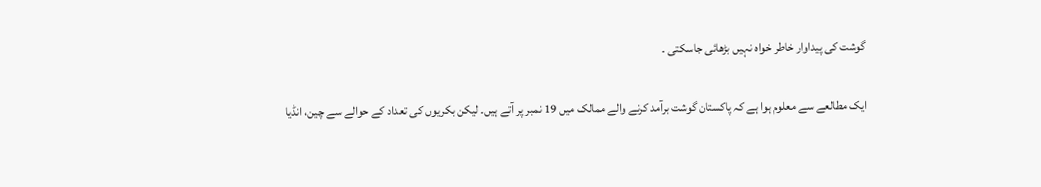گوشت کی پیداوار خاطر خواہ نہیں بڑھائی جاسکتی ۔

ایک مطالعے سے معلوم ہوا ہے کہ پاکستان گوشت برآمد کرنے والے ممالک میں 19 نمبر پر آتے ہیں۔ لیکن بکریوں کی تعداد کے حوالے سے چین، انڈیا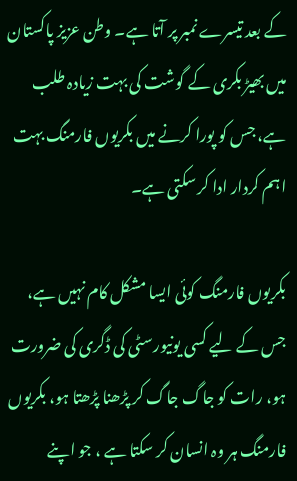کے بعد تیسرے نمبر پر آتا ہے۔ وطن عزیز پاکستان میں بھیڑ بکری کے گوشت کی بہت زیادہ طلب ہے، جس کو پورا کرنے میں بکریوں فارمنگ بہت اہم کردار ادا کر سکتی ہے۔

بکریوں فارمنگ کوئی ایسا مشکل کام نہیں ہے، جس کے لیے کسی یونیورسٹی کی ڈگری کی ضرورت ہو، رات کو جاگ جاگ کر پڑھنا پڑھتا ہو، بکریوں فارمنگ ہر وہ انسان کر سکتا ہے ، جو اپنے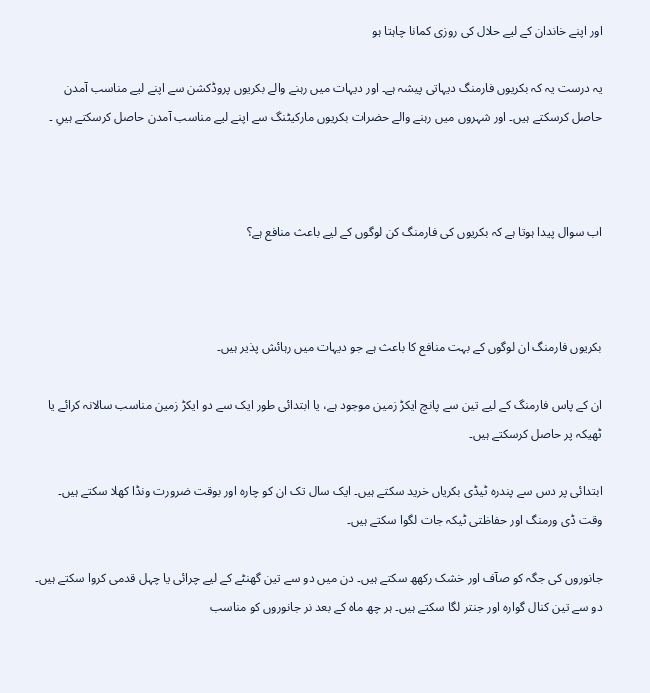اور اپنے خاندان کے لیے حلال کی روزی کمانا چاہتا ہو

یہ درست یہ کہ بکریوں فارمنگ دیہاتی پیشہ ہے۔ اور دیہات میں رہنے والے بکریوں پروڈکشن سے اپنے لیے مناسب آمدن حاصل کرسکتے ہیں۔ اور شہروں میں رہنے والے حضرات بکریوں مارکیٹنگ سے اپنے لیے مناسب آمدن حاصل کرسکتے ہیںِ ۔



اب سوال پیدا ہوتا ہے کہ بکریوں کی فارمنگ کن لوگوں کے لیے باعث منافع ہے؟



بکریوں فارمنگ ان لوگوں کے بہت منافع کا باعث ہے جو دیہات میں رہائش پذیر ہیں۔

ان کے پاس فارمنگ کے لیے تین سے پانچ ایکڑ زمین موجود ہے، یا ابتدائی طور ایک سے دو ایکڑ زمین مناسب سالانہ کرائے یا ٹھیکہ پر حاصل کرسکتے ہیں۔

ابتدائی پر دس سے پندرہ ٹیڈی بکریاں خرید سکتے ہیں۔ ایک سال تک ان کو چارہ اور بوقت ضرورت ونڈا کھلا سکتے ہیں۔ وقت ڈی ورمنگ اور حفاظتی ٹیکہ جات لگوا سکتے ہیں۔

جانوروں کی جگہ کو صآف اور خشک رکھھ سکتے ہیں۔ دن میں دو سے تین گھنٹے کے لیے چرائی یا چہل قدمی کروا سکتے ہیں۔ دو سے تین کنال گوارہ اور جنتر لگا سکتے ہیں۔ ہر چھ ماہ کے بعد نر جانوروں کو مناسب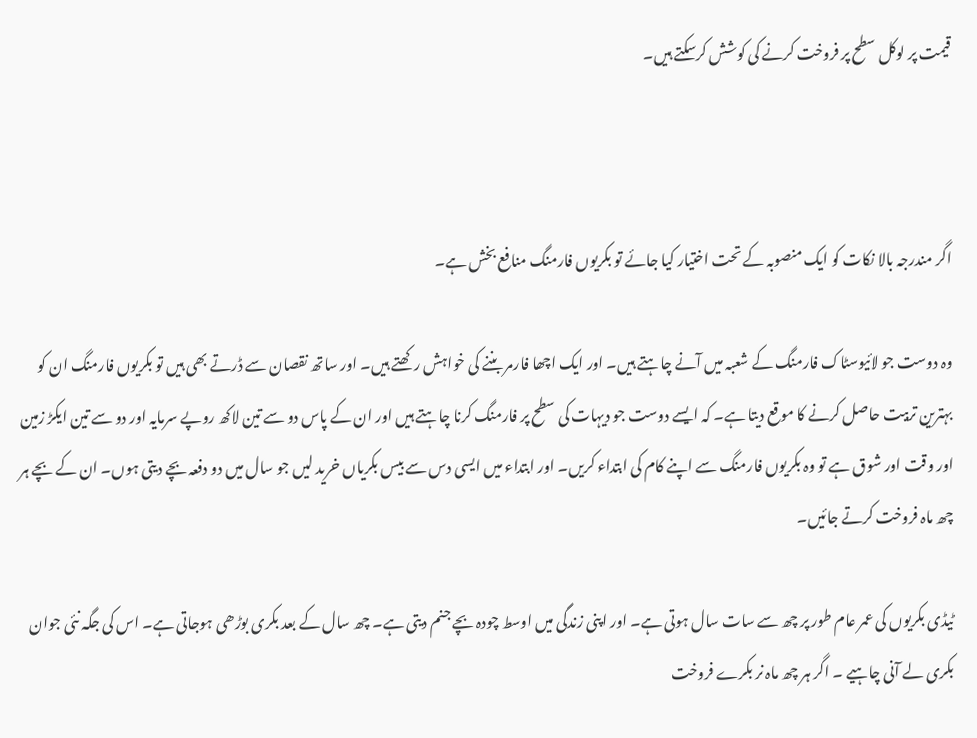قیمت پر لوکل سطح پر فروخت کرنے کی کوشش کرسکتے ہیں۔



اگر مندرجہ بالا نکات کو ایک منصوبہ کے تحت اختیار کیا جائے تو بکریوں فارمنگ منافع بخش ہے۔

وہ دوست جو لائیوسٹاک فارمنگ کے شعبہ میں آنے چاہتے ہیں۔ اور ایک اچھا فارمر بننے کی خواہش رکھتے ہیں۔ اور ساتھ نقصان سے ڈرتے بھی ہیں تو بکریوں فارمنگ ان کو بہترین تربیت حاصل کرنے کا موقع دیتا ہے۔ کہ ایسے دوست جو دیہات کی سطح پر فارمنگ کرنا چاہتے ہیں اور ان کے پاس دو سے تین لاکھ روپے سرمایہ اور دو سے تین ایکڑ زمین اور وقت اور شوق ہے تو وہ بکریوں فارمنگ سے اپنے کام کی ابتداء کریں۔ اور ابتداء میں ایسی دس سے بیس بکریاں خرید لیں جو سال میں دو دفعہ بچے دیتی ہوں۔ ان کے بچے ہر چھ ماہ فروخت کرتے جائیں۔

ٹیڈی بکریوں کی عمر عام طور پر چھ سے سات سال ہوتی ہے۔ اور اپنی زندگی میں اوسط چودہ بچے جنم دیتی ہے۔ چھ سال کے بعد بکری بوڑھی ہوجاتی ہے۔ اس کی جگہ نئی جوان بکری لے آنی چاہیے ۔ اگر ہر چھ ماہ نر بکرے فروخت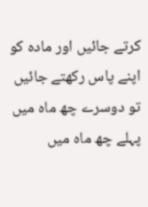کرتے جائیں اور مادہ کو اپنے پاس رکھتے جائیں تو دوسرے چھ ماہ میں پہلے چھ ماہ میں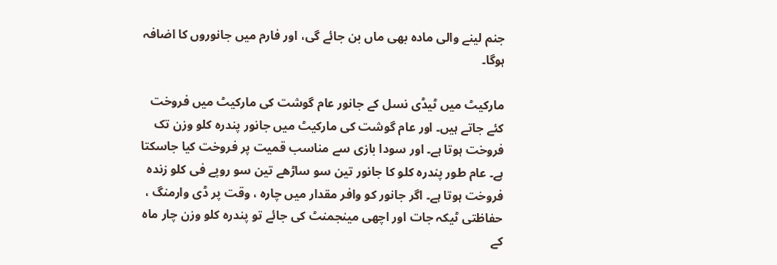جنم لینے والی مادہ بھی ماں بن جائے گی، اور فارم میں جانوروں کا اضافہ ہوگا۔

مارکیٹ میں ٹیڈی نسل کے جانور عام گوشت کی مارکیٹ میں فروخت کئے جاتے ہیں۔ اور عام گوشت کی مارکیٹ میں جانور پندرہ کلو وزن تک فروخت ہوتا ہے۔ اور سودا بازی سے مناسب قمیت پر فروخت کیا جاسکتا ہے۔ عام طور پندرہ کلو کا جانور تین سو ساڑھے تین سو روپے فی کلو زندہ فروخت ہوتا ہے۔ اگر جانور کو وافر مقدار میں چارہ ، وقت پر ڈی وارمنگ ، حفاظتی ٹیکہ جات اور اچھی مینجمنٹ کی جائے تو پندرہ کلو وزن چار ماہ کے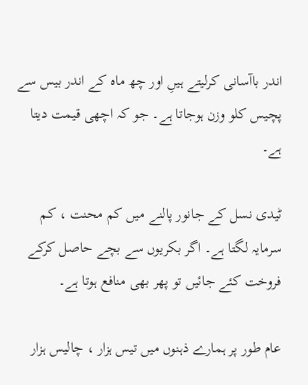اندر باآسانی کرلیتے ہیںِ اور چھ ماہ کے اندر بیس سے پچیس کلو وزن ہوجاتا ہے۔ جو کہ اچھی قیمت دیتا ہے۔

ٹیدی نسل کے جانور پالنے میں کم محنت ، کم سرمایہ لگتا ہے۔ اگر بکریوں سے بچے حاصل کرکے فروخت کئے جائیں تو پھر بھی منافع ہوتا ہے۔

عام طور پر ہمارے ذہنوں میں تیس ہزار ، چالیس ہزار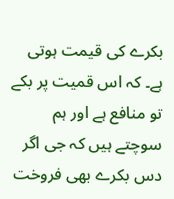بکرے کی قیمت ہوتی ہے۔ کہ اس قمیت پر بکے تو منافع ہے اور ہم سوچتے ہیں کہ جی اگر دس بکرے بھی فروخت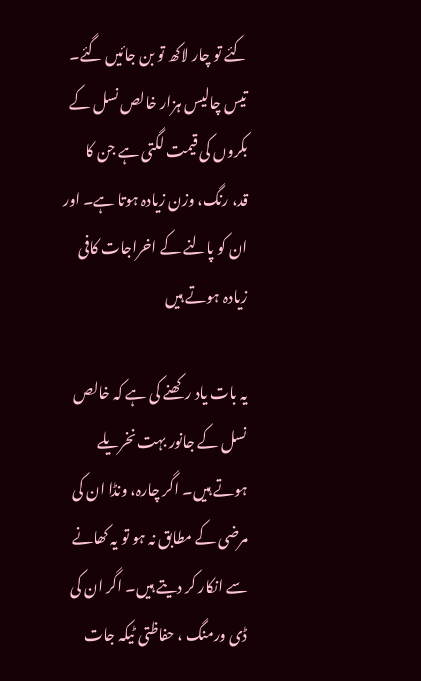کئے تو چار لاکھ تو بن جائیں گئے۔ تیس چالیس ہزار خالص نسل کے بکروں کی قیمت لگتی ہے جن کا قد، رنگ، وزن زیادہ ہوتا ہے۔ اور ان کو پالنے کے اخراجات کافی زیادہ ہوتے ہیں

یہ بات یاد رکھنے کی ہے کہ خالص نسل کے جانور بہت نخریلے ہوتے ہیں۔ اگر چارہ، ونڈا ان کی مرضی کے مطابق نہ ہو تو یہ کھانے سے انکار کر دیتے ہیں۔ اگر ان کی ڈی ورمنگ ، حفاظتی ٹیکہ جات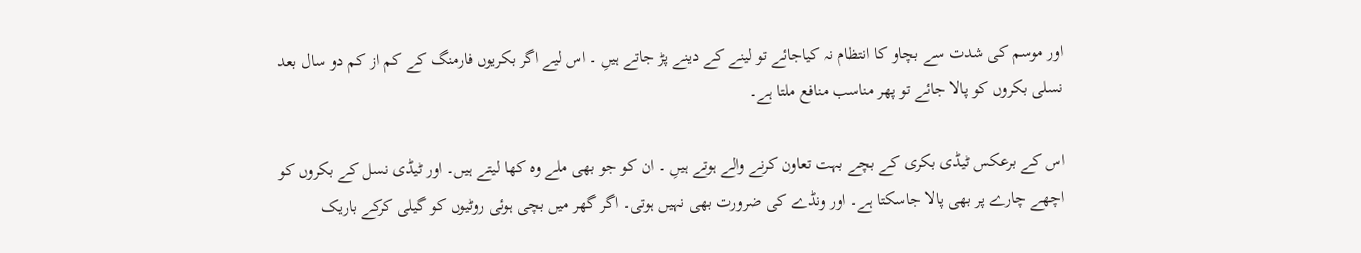اور موسم کی شدت سے بچاو کا انتظام نہ کیاجائے تو لینے کے دینے پڑ جاتے ہیںِ ۔ اس لیے اگر بکریوں فارمنگ کے کم از کم دو سال بعد نسلی بکروں کو پالا جائے تو پھر مناسب منافع ملتا ہے۔

اس کے برعکس ٹیڈی بکری کے بچے بہت تعاون کرنے والے ہوتے ہیںِ ۔ ان کو جو بھی ملے وہ کھا لیتے ہیں۔ اور ٹیڈی نسل کے بکروں کو اچھے چارے پر بھی پالا جاسکتا ہے۔ اور ونڈے کی ضرورت بھی نہیں ہوتی۔ اگر گھر میں بچی ہوئی روٹیوں کو گیلی کرکے باریک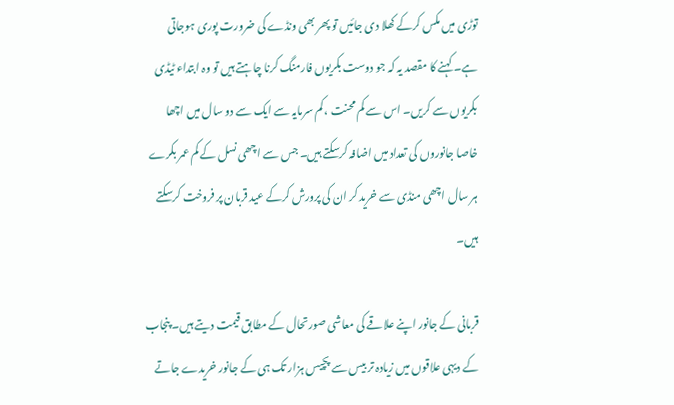توڑی میں مکس کرکے کھلا دی جائیں تو پھر بھی ونڈے کی ضرورت پوری ہوجاتی ہے۔ کہنے کا مقصد یہ کہ جو دوست بکریوں فارمنگ کرنا چاہتے ہیں تو وہ ابتداء ٹیڈی بکریوں سے کریں۔ اس سے کم محنت ، کم سرمایہ سے ایک سے دو سال میں اچھا خاصا جانوروں کی تعداد میں اضافہ کرسکتے ہیں۔ جس سے اچھی نسل کے کم عمر بکرے ہر سال اچھی منڈی سے خرید کر ان کی پرورش کرکے عید قربان پر فروخت کرسکتے ہیں۔

قربانی کے جانور اپنے علاقے کی معاشی صورتحال کے مطابق قیمت دیتے ہیں۔ پنجاب کے دیہی علاقوں میں زیادہ تر بیس سے پچیس ہزار تک ہی کے جانور خریدے جاتے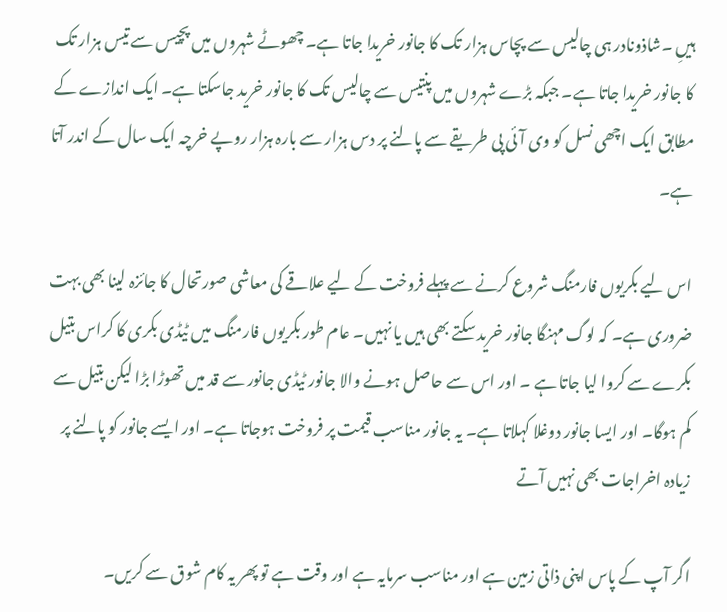ہیںِ ۔شاذونادر ہی چالیس سے پچاس ہزار تک کا جانور خریدا جاتا ہے۔ چھوٹے شہروں میں پچیس سے تیس ہزار تک کا جانور خریدا جاتا ہے۔ جبکہ بڑے شہروں میں پنتیس سے چالیس تک کا جانور خرید جاسکتا ہے۔ ایک اندازے کے مطابق ایک اچھی نسل کو وی آئی پی طریقے سے پالنے پر دس ہزار سے بارہ ہزار روپے خرچہ ایک سال کے اندر آتا ہے۔

اس لیے بکریوں فارمنگ شروع کرنے سے پہلے فروخت کے لیے علاقے کی معاشی صورتحال کا جائزہ لینا بھی بہت ضروری ہے۔ کہ لوگ مہنگا جانور خرید سکتے بھی ہیں یا نہیں۔ عام طور بکریوں فارمنگ میں ٹیڈی بکری کا کراس بتیل بکرے سے کروا لیا جاتا ہے ۔ اور اس سے حاصل ہونے والا جانور ٹیڈی جانور سے قد میں تھوڑا بڑا لیکن بتیل سے کم ہوگا۔ اور ایسا جانور دوغلا کہلاتا ہے۔ یہ جانور مناسب قیمت پر فروخت ہوجاتا ہے۔ اور ایسے جانور کو پالنے پر زیادہ اخراجات بھی نہیں آتے

اگر آپ کے پاس اپنی ذاتی زمین ہے اور مناسب سرمایہ ہے اور وقت ہے تو پھر یہ کام شوق سے کریں۔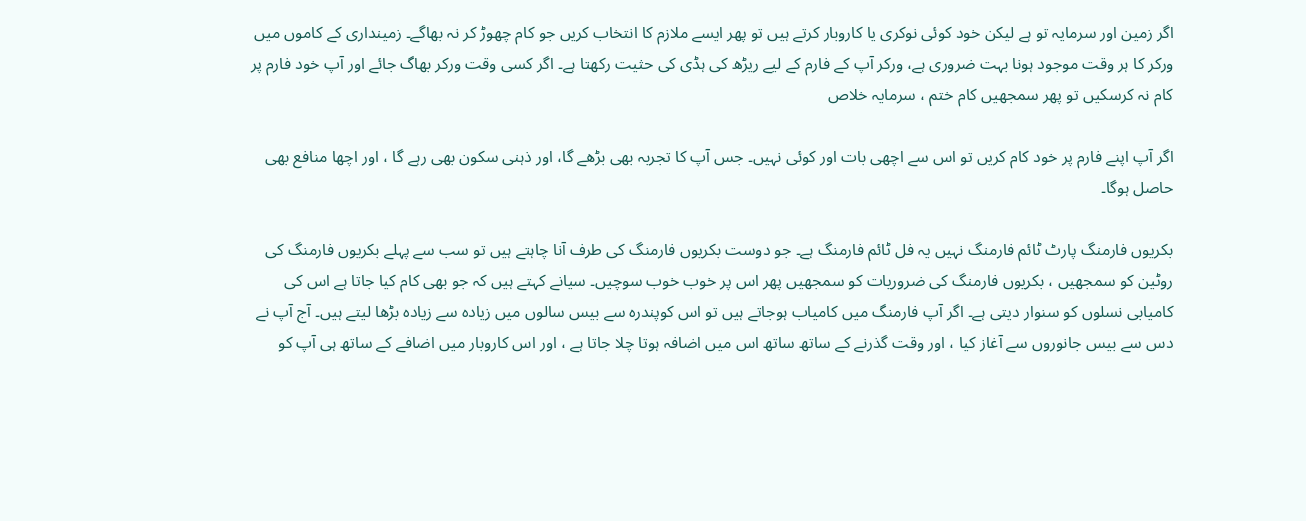اگر زمین اور سرمایہ تو ہے لیکن خود کوئی نوکری یا کاروبار کرتے ہیں تو پھر ایسے ملازم کا انتخاب کریں جو کام چھوڑ کر نہ بھاگے۔ زمینداری کے کاموں میں ورکر کا ہر وقت موجود ہونا بہت ضروری ہے، ورکر آپ کے فارم کے لیے ریڑھ کی ہڈی کی حثیت رکھتا ہے۔ اگر کسی وقت ورکر بھاگ جائے اور آپ خود فارم پر کام نہ کرسکیں تو پھر سمجھیں کام ختم ، سرمایہ خلاص

اگر آپ اپنے فارم پر خود کام کریں تو اس سے اچھی بات اور کوئی نہیں۔ جس آپ کا تجربہ بھی بڑھے گا، اور ذہنی سکون بھی رہے گا ، اور اچھا منافع بھی حاصل ہوگا۔

بکریوں فارمنگ پارٹ ٹائم فارمنگ نہیں یہ فل ٹائم فارمنگ ہے۔ جو دوست بکریوں فارمنگ کی طرف آنا چاہتے ہیں تو سب سے پہلے بکریوں فارمنگ کی روٹین کو سمجھیں ، بکریوں فارمنگ کی ضروریات کو سمجھیں پھر اس پر خوب خوب سوچیں۔ سیانے کہتے ہیں کہ جو بھی کام کیا جاتا ہے اس کی کامیابی نسلوں کو سنوار دیتی ہے۔ اگر آپ فارمنگ میں کامیاب ہوجاتے ہیں تو اس کوپندرہ سے بیس سالوں میں زیادہ سے زیادہ بڑھا لیتے ہیں۔ آج آپ نے دس سے بیس جانوروں سے آغاز کیا ، اور وقت گذرنے کے ساتھ ساتھ اس میں اضافہ ہوتا چلا جاتا ہے ، اور اس کاروبار میں اضافے کے ساتھ ہی آپ کو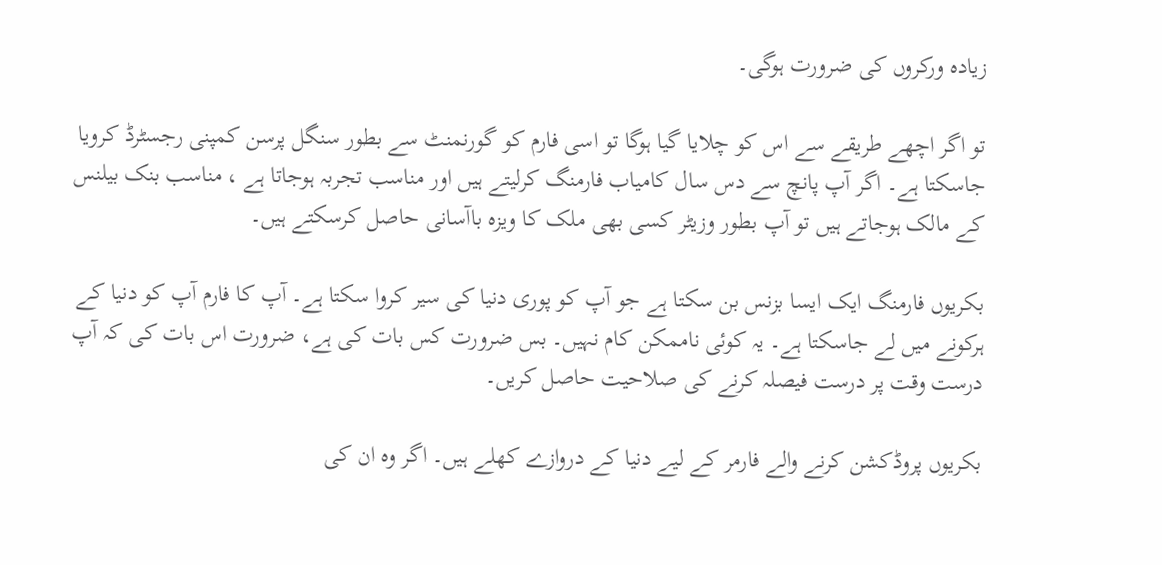زیادہ ورکروں کی ضرورت ہوگی۔

تو اگر اچھے طریقے سے اس کو چلایا گیا ہوگا تو اسی فارم کو گورنمنٹ سے بطور سنگل پرسن کمپنی رجسٹرڈ کرویا جاسکتا ہے۔ اگر آپ پانچ سے دس سال کامیاب فارمنگ کرلیتے ہیں اور مناسب تجربہ ہوجاتا ہے ، مناسب بنک بیلنس کے مالک ہوجاتے ہیں تو آپ بطور وزیٹر کسی بھی ملک کا ویزہ باآسانی حاصل کرسکتے ہیں۔

بکریوں فارمنگ ایک ایسا بزنس بن سکتا ہے جو آپ کو پوری دنیا کی سیر کروا سکتا ہے۔ آپ کا فارم آپ کو دنیا کے ہرکونے میں لے جاسکتا ہے۔ یہ کوئی ناممکن کام نہیں۔ بس ضرورت کس بات کی ہے، ضرورت اس بات کی کہ آپ درست وقت پر درست فیصلہ کرنے کی صلاحیت حاصل کریں۔

بکریوں پروڈکشن کرنے والے فارمر کے لیے دنیا کے دروازے کھلے ہیں۔ اگر وہ ان کی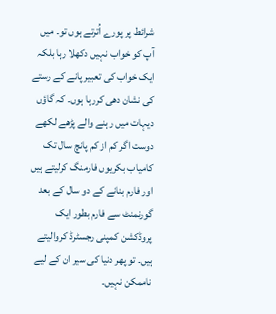شرائط پر پورے اُترتے ہوں تو۔ میں آپ کو خواب نہیں دکھلا رہا بلکہ ایک خواب کی تعبیر پانے کے رستے کی نشان دھی کررہا ہوں۔ کہ گاؤں دیہات میں رہنے والے پڑھے لکھے دوست اگر کم از کم پانچ سال تک کامیاب بکریوں فارمنگ کرلیتے ہیں اور فارم بنانے کے دو سال کے بعد گورنمنٹ سے فارم بطور ایک پروڈکشن کمپنی رجسٹرڈ کروالیتے ہیں۔ تو پھر دنیا کی سیر ان کے لیے ناممکن نہیں۔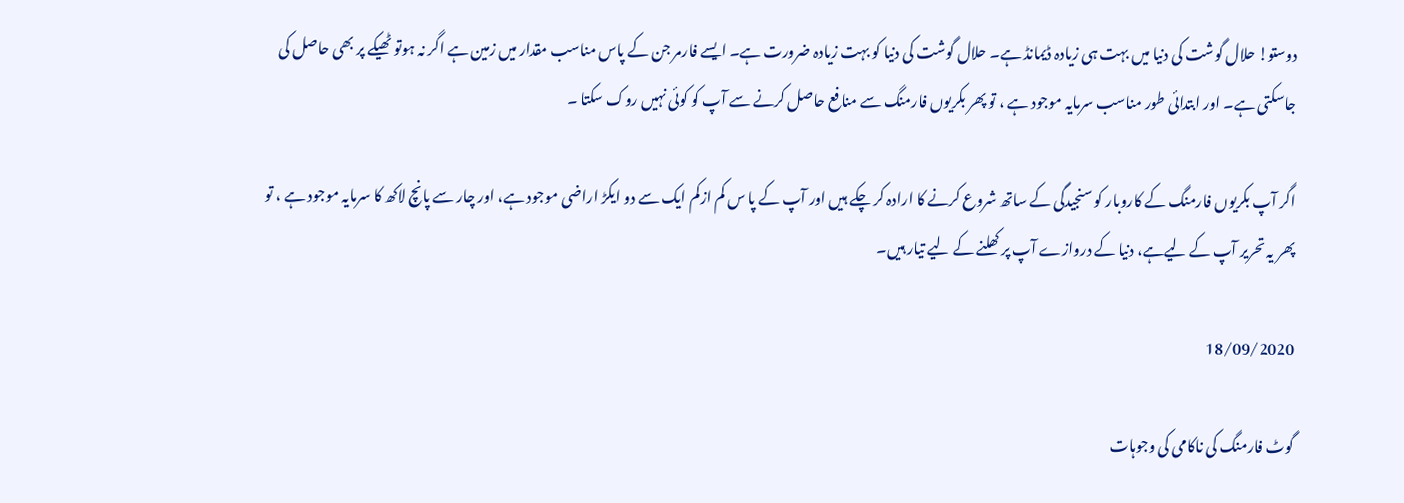دوستو! حلال گوشت کی دنیا میں بہت ہی زیادہ ڈیمانڈ ہے۔ حلال گوشت کی دنیا کو بہت زیادہ ضرورت ہے۔ ایسے فارمر جن کے پاس مناسب مقدار میں زمین ہے اگر نہ ہوتو ٹھیکے پر بھی حاصل کی جاسکتی ہے۔ اور ابتدائی طور مناسب سرمایہ موجود ہے ، تو پھر بکریوں فارمنگ سے منافع حاصل کرنے سے آپ کو کوئی نہیں روک سکتا ۔

اگر آپ بکریوں فارمنگ کے کاروبار کو سنجیدگی کے ساتھ شروع کرنے کا ارادہ کر چکے ہیں اور آپ کے پا س کم ازکم ایک سے دو ایکڑ اراضی موجود ہے، اور چار سے پانچ لاکھ کا سرمایہ موجود ہے ، تو پھر یہ تحریر آپ کے لیےہے، دنیا کے دروازے آپ پر کھلنے کے لیے تیار ہیں۔

18/09/2020

گوٹ فارمنگ کی ناکامی کی وجوہات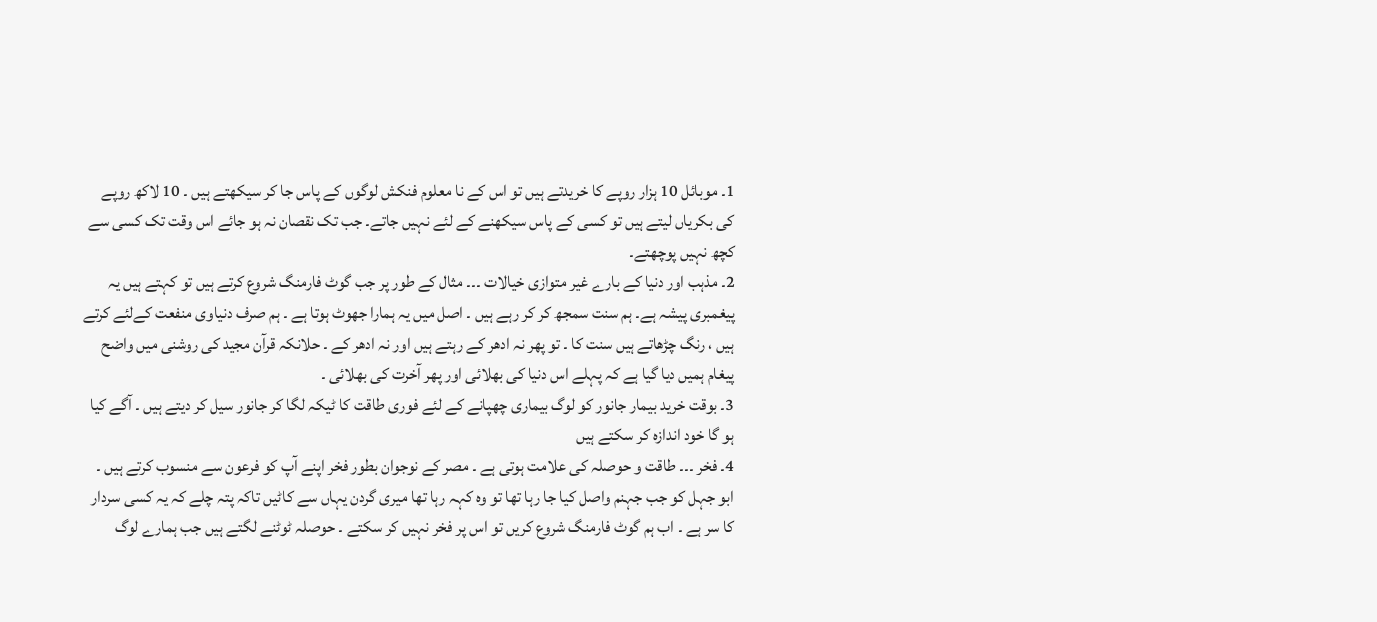1۔ موبائل 10 ہزار روپے کا خریدتے ہیں تو اس کے نا معلوم فنکش لوگوں کے پاس جا کر سیکھتے ہیں ۔ 10 لاکھ روپے کی بکریاں لیتے ہیں تو کسی کے پاس سیکھنے کے لئے نہیں جاتے۔ جب تک نقصان نہ ہو جائے اس وقت تک کسی سے کچھ نہیں پوچھتے۔
2۔ مذہب اور دنیا کے بارے غیر متوازی خیالات ۔۔۔ مثال کے طور پر جب گوٹ فارمنگ شروع کرتے ہیں تو کہتے ہیں یہ پیغمبری پیشہ ہے۔ ہم سنت سمجھ کر کر رہے ہیں ۔ اصل میں یہ ہمارا جھوٹ ہوتا ہے ۔ ہم صرف دنیاوی منفعت کےلئے کرتے ہیں ، رنگ چڑھاتے ہیں سنت کا ۔ تو پھر نہ ادھر کے رہتے ہیں اور نہ ادھر کے ۔ حلانکہ قرآن مجید کی روشنی میں واضح پیغام ہمیں دیا گیا ہے کہ پہلے اس دنیا کی بھلائی اور پھر آخرت کی بھلائی ۔
3۔ بوقت خرید بیمار جانور کو لوگ بیماری چھپانے کے لئے فوری طاقت کا ٹیکہ لگا کر جانور سیل کر دیتے ہیں ۔ آگے کیا ہو گا خود اندازہ کر سکتے ہیں
4۔ فخر ۔۔۔ طاقت و حوصلہ کی علامت ہوتی ہے ۔ مصر کے نوجوان بطور فخر اپنے آپ کو فرعون سے منسوب کرتے ہیں ۔ ابو جہل کو جب جہنم واصل کیا جا رہا تھا تو وہ کہہ رہا تھا میری گردن یہاں سے کاٹیں تاکہ پتہ چلے کہ یہ کسی سردار کا سر ہے ۔ اب ہم گوٹ فارمنگ شروع کریں تو اس پر فخر نہیں کر سکتے ۔ حوصلہ ٹوٹنے لگتے ہیں جب ہمارے لوگ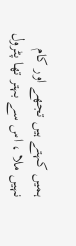ہمیں کہتے ہیں تجھے اور کام نہیں ملا ، اس سے بہتر تھا پٹرول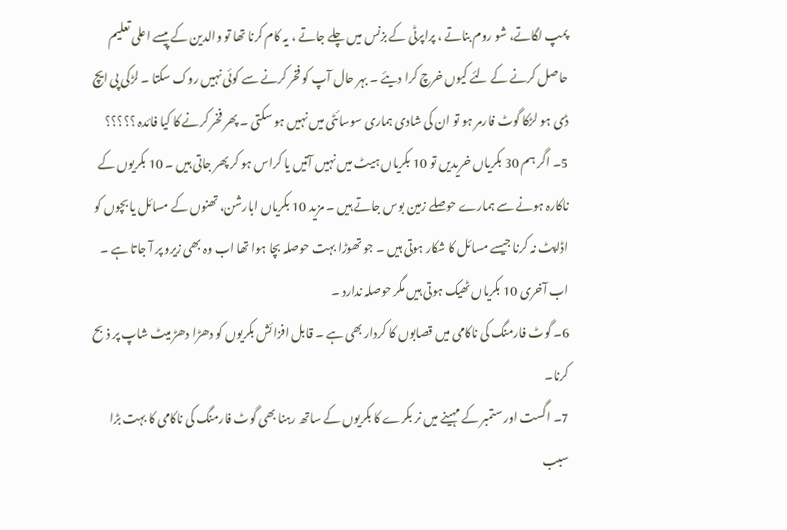پمپ لگاتے، شو روم بناتے ، پراپرٹی کے بزنس میں چلے جاتے ، یہ کام کرنا تھا تو والدین کے پیسے اعلی تعلیم حاصل کرنے کے لئے کیوں خرچ کرا دیئے ۔ بہر حال آپ کو فخر کرنے سے کوئی نہیں روک سکتا ۔ لڑکی پی ایچ ڈی ہو لڑکا گوٹ فارمر ہو تو ان کی شادی ہماری سوسائٹی میں نہیں ہو سکتی ۔ پھر فخر کرنے کا کیا فائدہ ؟؟؟؟؟
5۔ اگر ہم 30 بکریاں خریدیں تو 10 بکریاں ہیٹ میں نہیں آتیں یا کراس ہو کر پھر جاتی ہیں ۔ 10 بکریوں کے ناکارہ ہونے سے ہمارے حوصلے زمین بوس جاتے ہیں ۔ مزید 10 بکریاں ابارشن، تھنوں کے مسائل یا بچوں کو اڈاپٹ نہ کرنا جیسے مسائل کا شکار ہوتی ہیں ۔ جو تھوڑا بہت حوصلہ بچا ہوا تھا اب وہ بھی زیرو پر آ جاتا ہے ۔
اب آخری 10 بکریاں ٹھیک ہوتی ہیں مگر حوصلہ ندارد ۔
6۔ گوٹ فارمنگ کی ناکامی میں قصابوں کا کردار بھی ہے ۔ قابل افزائش بکریوں کو دھڑا دھڑ میٹ شاپ پر ذبح کرنا۔
7۔ اگست اور ستمبر کے مہینے میں نر بکرے کا بکریوں کے ساتھ رہنا بھی گوٹ فارمنگ کی ناکامی کا بہت بڑا سبب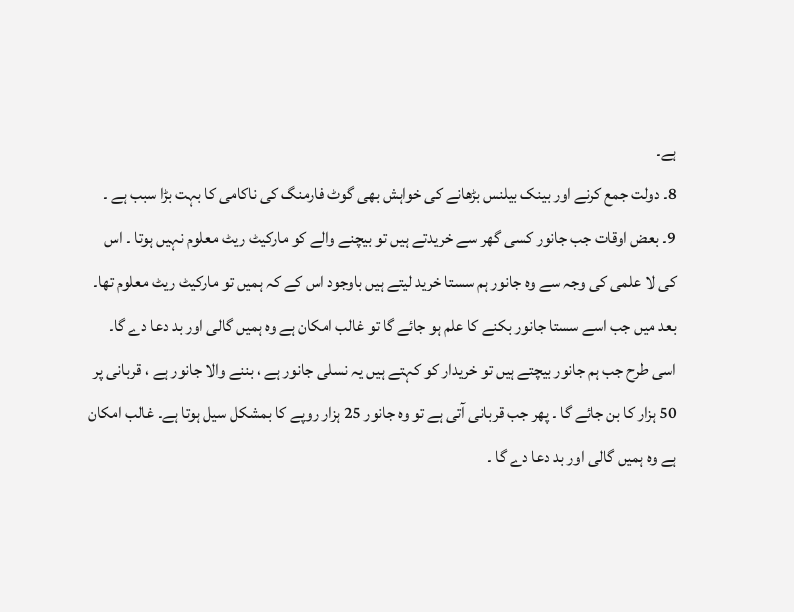ہے۔
8۔ دولت جمع کرنے اور بینک بیلنس بڑھانے کی خواہش بھی گوٹ فارمنگ کی ناکامی کا بہت بڑا سبب ہے ۔
9۔ بعض اوقات جب جانور کسی گھر سے خریدتے ہیں تو بیچنے والے کو مارکیٹ ریٹ معلوم نہیں ہوتا ۔ اس کی لا علمی کی وجہ سے وہ جانور ہم سستا خرید لیتے ہیں باوجود اس کے کہ ہمیں تو مارکیٹ ریٹ معلوم تھا۔ بعد میں جب اسے سستا جانور بکنے کا علم ہو جائے گا تو غالب امکان ہے وہ ہمیں گالی اور بد دعا دے گا۔ اسی طرح جب ہم جانور بیچتے ہیں تو خریدار کو کہتے ہیں یہ نسلی جانور ہے ، بننے والا جانور ہے ، قربانی پر 50 ہزار کا بن جائے گا ۔ پھر جب قربانی آتی ہے تو وہ جانور 25 ہزار روپے کا بمشکل سیل ہوتا ہے۔ غالب امکان ہے وہ ہمیں گالی اور بد دعا دے گا ۔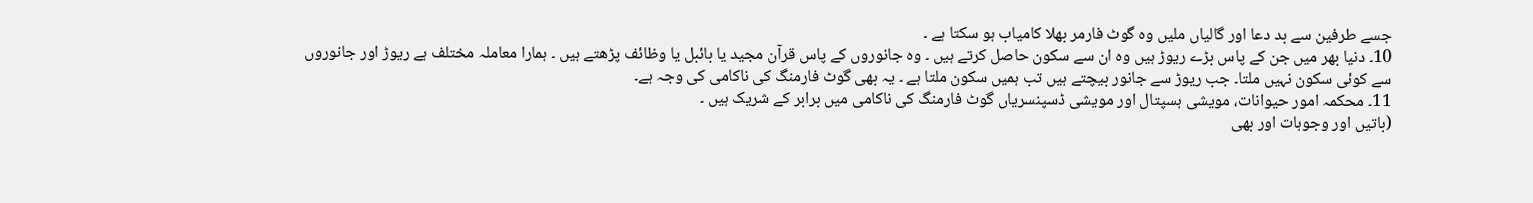جسے طرفین سے بد دعا اور گالیاں ملیں وہ گوٹ فارمر بھلا کامیاب ہو سکتا ہے ۔
10۔ دنیا بھر میں جن کے پاس بڑے ریوڑ ہیں وہ ان سے سکون حاصل کرتے ہیں ۔ وہ جانوروں کے پاس قرآن مجید یا بائبل یا وظائف پڑھتے ہیں ۔ ہمارا معاملہ مختلف ہے ریوڑ اور جانوروں سے کوئی سکون نہیں ملتا۔ جب ریوڑ سے جانور بیچتے ہیں تب ہمیں سکون ملتا ہے ۔ یہ بھی گوٹ فارمنگ کی ناکامی کی وجہ ہے۔
11۔ محکمہ امور حیوانات، مویشی ہسپتال اور مویشی ڈسپنسریاں گوٹ فارمنگ کی ناکامی میں برابر کے شریک ہیں ۔
(باتیں اور وجوہات اور بھی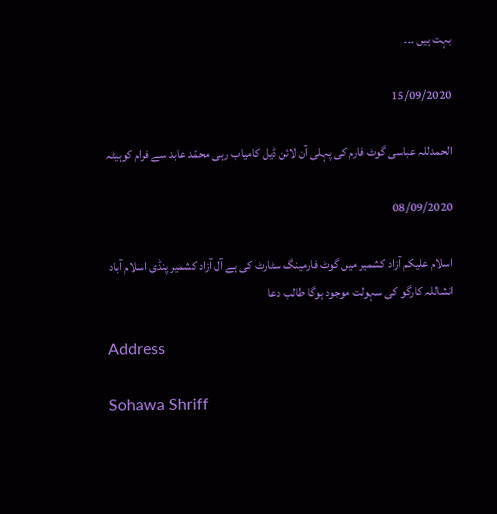بہت ہیں ۔۔۔

15/09/2020

الحمدللہ عباسی گوٹ فارم کی پہلی آن لائن ڈیل کامیاب رہی محمّد عابد سے فرام کوہیٹہ

08/09/2020

اسلام علیکم آزاد کشمیر میں گوٹ فارمینگ سٹارٹ کی ہے آل آزاد کشمیر پنڈی اسلام آباد انشاللہ کارگو کی سہولت موجود ہوگا طالب دعا

Address

Sohawa Shriff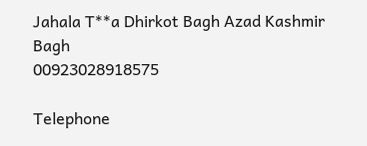Jahala T**a Dhirkot Bagh Azad Kashmir
Bagh
00923028918575

Telephone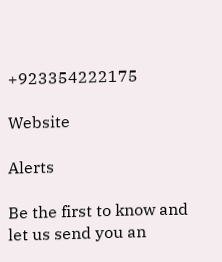+923354222175

Website

Alerts

Be the first to know and let us send you an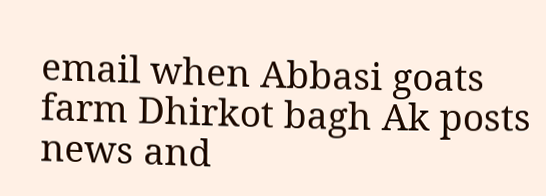email when Abbasi goats farm Dhirkot bagh Ak posts news and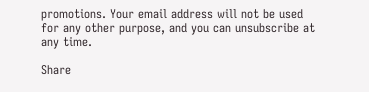promotions. Your email address will not be used for any other purpose, and you can unsubscribe at any time.

Share